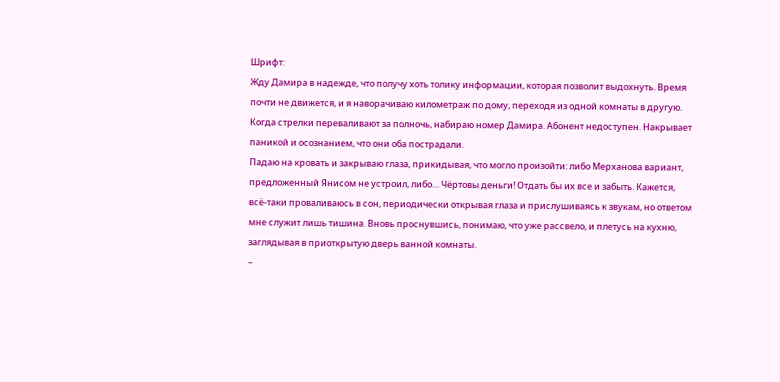Шрифт:
Жду Дамира в надежде, что получу хоть толику информации, которая позволит выдохнуть. Время почти не движется, и я наворачиваю километраж по дому, переходя из одной комнаты в другую. Когда стрелки переваливают за полночь, набираю номер Дамира. Абонент недоступен. Накрывает паникой и осознанием, что они оба пострадали.
Падаю на кровать и закрываю глаза, прикидывая, что могло произойти: либо Мерханова вариант, предложенный Янисом не устроил, либо… Чёртовы деньги! Отдать бы их все и забыть. Кажется, всё-таки проваливаюсь в сон, периодически открывая глаза и прислушиваясь к звукам, но ответом мне служит лишь тишина. Вновь проснувшись, понимаю, что уже рассвело, и плетусь на кухню, заглядывая в приоткрытую дверь ванной комнаты.
–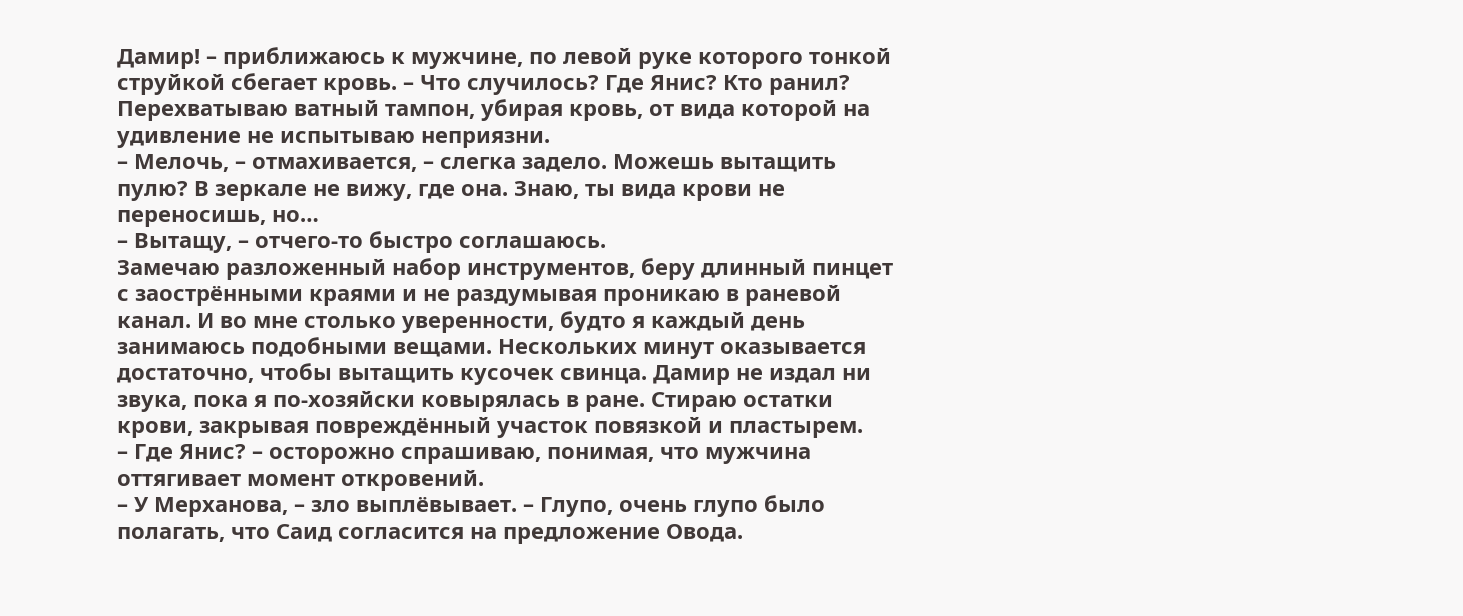Дамир! – приближаюсь к мужчине, по левой руке которого тонкой струйкой сбегает кровь. – Что случилось? Где Янис? Кто ранил?
Перехватываю ватный тампон, убирая кровь, от вида которой на удивление не испытываю неприязни.
– Мелочь, – отмахивается, – слегка задело. Можешь вытащить пулю? В зеркале не вижу, где она. Знаю, ты вида крови не переносишь, но…
– Вытащу, – отчего-то быстро соглашаюсь.
Замечаю разложенный набор инструментов, беру длинный пинцет с заострёнными краями и не раздумывая проникаю в раневой канал. И во мне столько уверенности, будто я каждый день занимаюсь подобными вещами. Нескольких минут оказывается достаточно, чтобы вытащить кусочек свинца. Дамир не издал ни звука, пока я по-хозяйски ковырялась в ране. Стираю остатки крови, закрывая повреждённый участок повязкой и пластырем.
– Где Янис? – осторожно спрашиваю, понимая, что мужчина оттягивает момент откровений.
– У Мерханова, – зло выплёвывает. – Глупо, очень глупо было полагать, что Саид согласится на предложение Овода.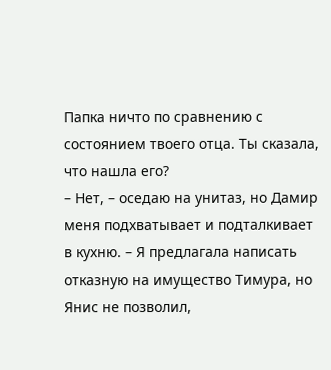Папка ничто по сравнению с состоянием твоего отца. Ты сказала, что нашла его?
– Нет, – оседаю на унитаз, но Дамир меня подхватывает и подталкивает в кухню. – Я предлагала написать отказную на имущество Тимура, но Янис не позволил,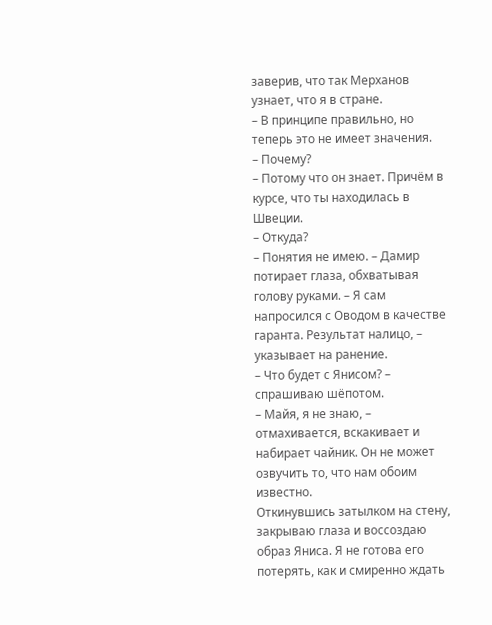заверив, что так Мерханов узнает, что я в стране.
– В принципе правильно, но теперь это не имеет значения.
– Почему?
– Потому что он знает. Причём в курсе, что ты находилась в Швеции.
– Откуда?
– Понятия не имею. – Дамир потирает глаза, обхватывая голову руками. – Я сам напросился с Оводом в качестве гаранта. Результат налицо, – указывает на ранение.
– Что будет с Янисом? – спрашиваю шёпотом.
– Майя, я не знаю, – отмахивается, вскакивает и набирает чайник. Он не может озвучить то, что нам обоим известно.
Откинувшись затылком на стену, закрываю глаза и воссоздаю образ Яниса. Я не готова его потерять, как и смиренно ждать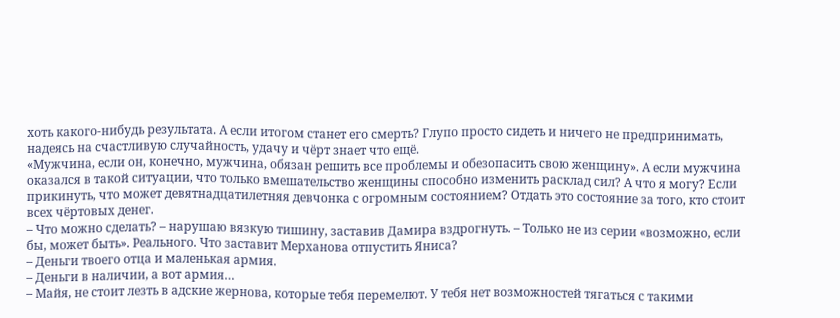хоть какого-нибудь результата. А если итогом станет его смерть? Глупо просто сидеть и ничего не предпринимать, надеясь на счастливую случайность, удачу и чёрт знает что ещё.
«Мужчина, если он, конечно, мужчина, обязан решить все проблемы и обезопасить свою женщину». А если мужчина оказался в такой ситуации, что только вмешательство женщины способно изменить расклад сил? А что я могу? Если прикинуть, что может девятнадцатилетняя девчонка с огромным состоянием? Отдать это состояние за того, кто стоит всех чёртовых денег.
– Что можно сделать? – нарушаю вязкую тишину, заставив Дамира вздрогнуть. – Только не из серии «возможно, если бы, может быть». Реального. Что заставит Мерханова отпустить Яниса?
– Деньги твоего отца и маленькая армия.
– Деньги в наличии, а вот армия…
– Майя, не стоит лезть в адские жернова, которые тебя перемелют. У тебя нет возможностей тягаться с такими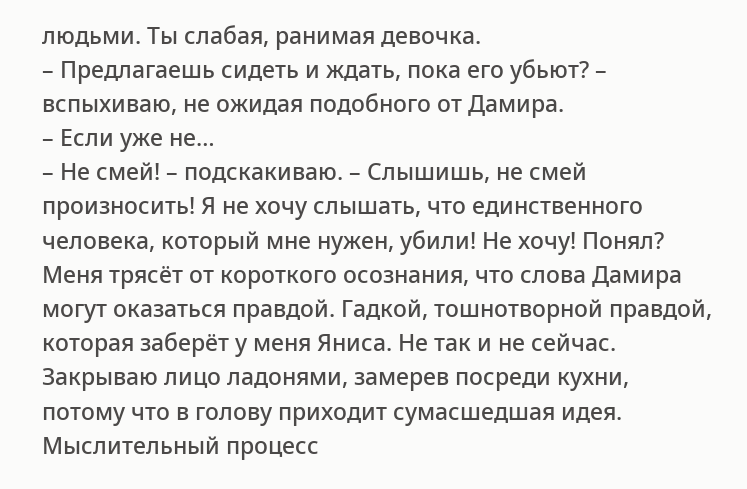людьми. Ты слабая, ранимая девочка.
– Предлагаешь сидеть и ждать, пока его убьют? – вспыхиваю, не ожидая подобного от Дамира.
– Если уже не…
– Не смей! – подскакиваю. – Слышишь, не смей произносить! Я не хочу слышать, что единственного человека, который мне нужен, убили! Не хочу! Понял?
Меня трясёт от короткого осознания, что слова Дамира могут оказаться правдой. Гадкой, тошнотворной правдой, которая заберёт у меня Яниса. Не так и не сейчас. Закрываю лицо ладонями, замерев посреди кухни, потому что в голову приходит сумасшедшая идея. Мыслительный процесс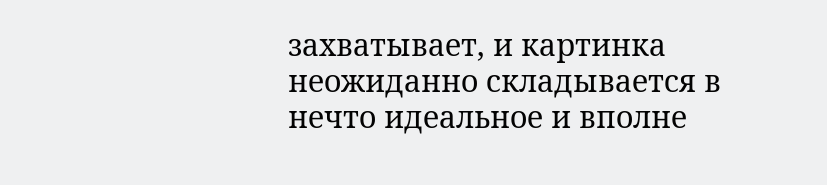захватывает, и картинка неожиданно складывается в нечто идеальное и вполне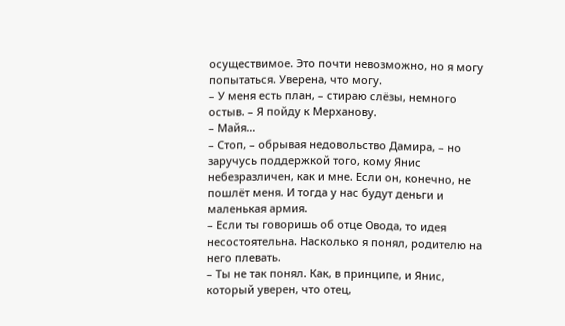осуществимое. Это почти невозможно, но я могу попытаться. Уверена, что могу.
– У меня есть план, – стираю слёзы, немного остыв. – Я пойду к Мерханову.
– Майя…
– Стоп, – обрывая недовольство Дамира, – но заручусь поддержкой того, кому Янис небезразличен, как и мне. Если он, конечно, не пошлёт меня. И тогда у нас будут деньги и маленькая армия.
– Если ты говоришь об отце Овода, то идея несостоятельна. Насколько я понял, родителю на него плевать.
– Ты не так понял. Как, в принципе, и Янис, который уверен, что отец,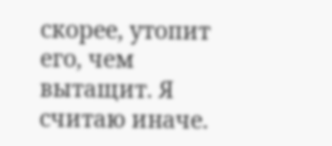скорее, утопит его, чем вытащит. Я считаю иначе.